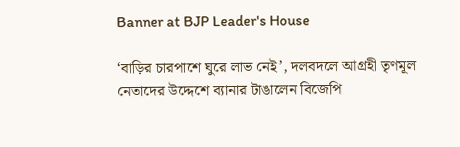Banner at BJP Leader's House

‘বাড়ির চারপাশে ঘুরে লাভ নেই’, দলবদলে আগ্রহী তৃণমূল নেতাদের উদ্দেশে ব্যানার টাঙালেন বিজেপি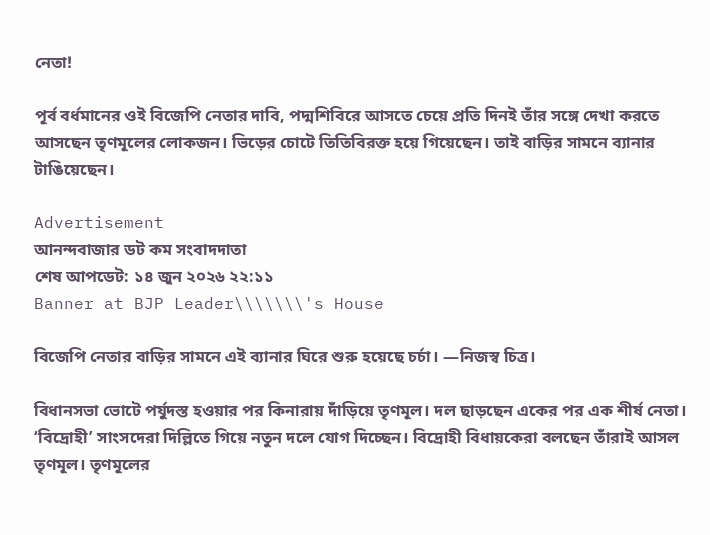নেতা!

পূর্ব বর্ধমানের ওই বিজেপি নেতার দাবি, পদ্মশিবিরে আসতে চেয়ে প্রতি দিনই তাঁর সঙ্গে দেখা করতে আসছেন তৃণমূলের লোকজন। ভিড়ের চোটে তিতিবিরক্ত হয়ে গিয়েছেন। তাই বাড়ির সামনে ব্যানার টাঙিয়েছেন।

Advertisement
আনন্দবাজার ডট কম সংবাদদাতা
শেষ আপডেট: ১৪ জুন ২০২৬ ২২:১১
Banner at BJP Leader\\\\\\\'s House

বিজেপি নেতার বাড়ির সামনে এই ব্যানার ঘিরে শুরু হয়েছে চর্চা। —নিজস্ব চিত্র।

বিধানসভা ভোটে পর্যুদস্ত হওয়ার পর কিনারায় দাঁড়িয়ে তৃণমূল। দল ছাড়ছেন একের পর এক শীর্ষ নেতা। ‘বিদ্রোহী’ সাংসদেরা দিল্লিতে গিয়ে নতুন দলে যোগ দিচ্ছেন। বিদ্রোহী বিধায়কেরা বলছেন তাঁরাই আসল তৃণমূল। তৃণমূলের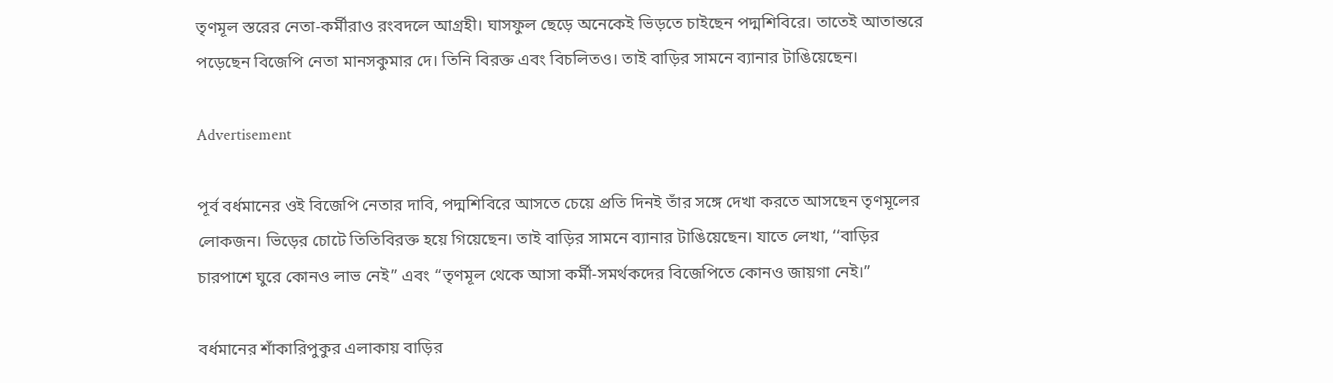তৃণমূল স্তরের নেতা-কর্মীরাও রংবদলে আগ্রহী। ঘাসফুল ছেড়ে অনেকেই ভিড়তে চাইছেন পদ্মশিবিরে। তাতেই আতান্তরে পড়েছেন বিজেপি নেতা মানসকুমার দে। তিনি বিরক্ত এবং বিচলিতও। তাই বাড়ির সামনে ব্যানার টাঙিয়েছেন।

Advertisement

পূর্ব বর্ধমানের ওই বিজেপি নেতার দাবি, পদ্মশিবিরে আসতে চেয়ে প্রতি দিনই তাঁর সঙ্গে দেখা করতে আসছেন তৃণমূলের লোকজন। ভিড়ের চোটে তিতিবিরক্ত হয়ে গিয়েছেন। তাই বাড়ির সামনে ব্যানার টাঙিয়েছেন। যাতে লেখা, ‘‘বাড়ির চারপাশে ঘুরে কোনও লাভ নেই’’ এবং ‘‘তৃণমূল থেকে আসা কর্মী-সমর্থকদের বিজেপিতে কোনও জায়গা নেই।’’

বর্ধমানের শাঁকারিপুকুর এলাকায় বাড়ির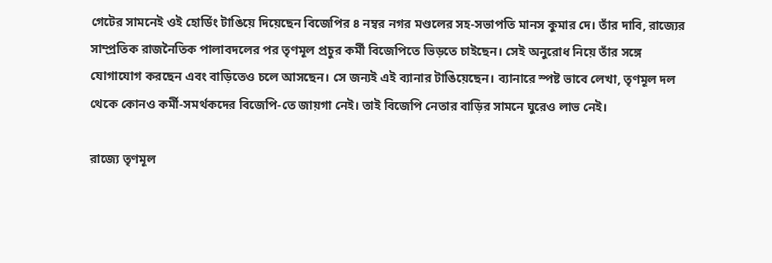গেটের সামনেই ওই হোর্ডিং টাঙিয়ে দিয়েছেন বিজেপির ৪ নম্বর নগর মণ্ডলের সহ-সভাপতি মানস কুমার দে। তাঁর দাবি, রাজ্যের সাম্প্রতিক রাজনৈতিক পালাবদলের পর তৃণমূল প্রচুর কর্মী বিজেপিতে ভিড়তে চাইছেন। সেই অনুরোধ নিয়ে তাঁর সঙ্গে যোগাযোগ করছেন এবং বাড়িতেও চলে আসছেন। সে জন্যই এই ব্যানার টাঙিয়েছেন। ব্যানারে স্পষ্ট ভাবে লেখা, তৃণমূল দল থেকে কোনও কর্মী-সমর্থকদের বিজেপি-তে জায়গা নেই। তাই বিজেপি নেতার বাড়ির সামনে ঘুরেও লাভ নেই।

রাজ্যে তৃণমূল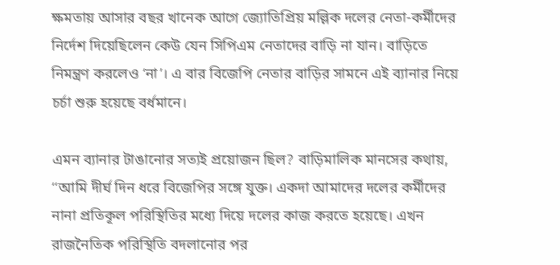ক্ষমতায় আসার বছর খানেক আগে জ্যোতিপ্রিয় মল্লিক দলের নেতা-কর্মীদের নির্দেশ দিয়েছিলেন কেউ যেন সিপিএম নেতাদের বাড়ি না যান। বাড়িতে নিমন্ত্রণ করলেও ‘না’। এ বার বিজেপি নেতার বাড়ির সামনে এই ব্যানার নিয়ে চর্চা শুরু হয়েছে বর্ধমানে।

এমন ব্যানার টাঙানোর সত্যই প্রয়োজন ছিল? বাড়িমালিক মানসের কথায়, ‘‘আমি দীর্ঘ দিন ধরে বিজেপির সঙ্গে যুক্ত। একদা আমাদের দলের কর্মীদের নানা প্রতিকূল পরিস্থিতির মধ্যে দিয়ে দলের কাজ করতে হয়েছে। এখন রাজনৈতিক পরিস্থিতি বদলানোর পর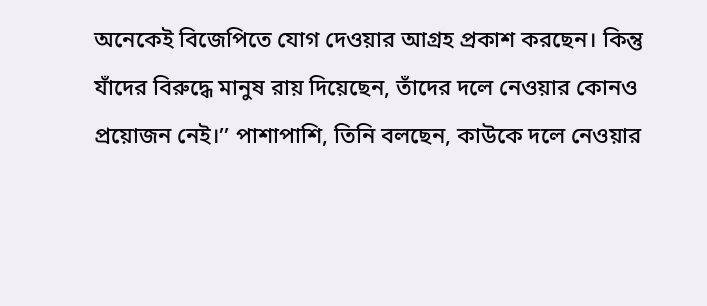অনেকেই বিজেপিতে যোগ দেওয়ার আগ্রহ প্রকাশ করছেন। কিন্তু যাঁদের বিরুদ্ধে মানুষ রায় দিয়েছেন, তাঁদের দলে নেওয়ার কোনও প্রয়োজন নেই।’’ পাশাপাশি, তিনি বলছেন, কাউকে দলে নেওয়ার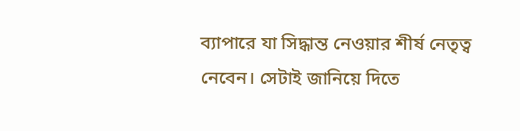ব্যাপারে যা সিদ্ধান্ত নেওয়ার শীর্ষ নেতৃত্ব নেবেন। সেটাই জানিয়ে দিতে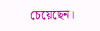চেয়েছেন।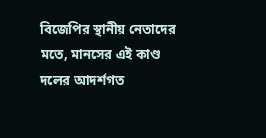বিজেপির স্থানীয় নেতাদের মতে, মানসের এই কাণ্ড দলের আদর্শগত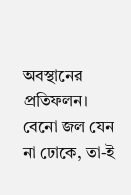অবস্থানের প্রতিফলন। বেনো জল যেন না ঢোকে, তা-ই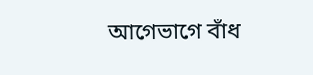আগেভাগে বাঁধ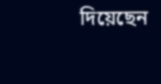দিয়েছেন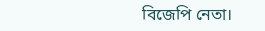বিজেপি নেতা।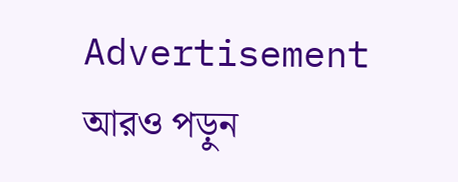Advertisement
আরও পড়ুন